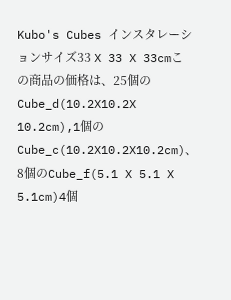Kubo's Cubes インスタレーションサイズ33 X 33 X 33cmこの商品の価格は、25個のCube_d(10.2X10.2X 10.2cm),1個のCube_c(10.2X10.2X10.2cm)、8個のCube_f(5.1 X 5.1 X 5.1cm)4個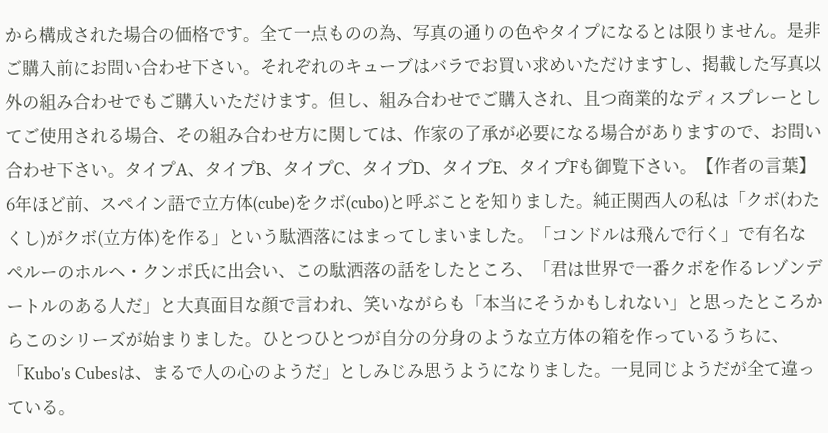から構成された場合の価格です。全て一点ものの為、写真の通りの色やタイプになるとは限りません。是非ご購入前にお問い合わせ下さい。それぞれのキューブはバラでお買い求めいただけますし、掲載した写真以外の組み合わせでもご購入いただけます。但し、組み合わせでご購入され、且つ商業的なディスプレーとしてご使用される場合、その組み合わせ方に関しては、作家の了承が必要になる場合がありますので、お問い合わせ下さい。タイプA、タイプB、タイプC、タイプD、タイプE、タイプFも御覧下さい。【作者の言葉】6年ほど前、スペイン語で立方体(cube)をクボ(cubo)と呼ぶことを知りました。純正関西人の私は「クボ(わたくし)がクボ(立方体)を作る」という駄酒落にはまってしまいました。「コンドルは飛んで行く」で有名なペルーのホルヘ・クンポ氏に出会い、この駄洒落の話をしたところ、「君は世界で一番クボを作るレゾンデートルのある人だ」と大真面目な顔で言われ、笑いながらも「本当にそうかもしれない」と思ったところからこのシリーズが始まりました。ひとつひとつが自分の分身のような立方体の箱を作っているうちに、「Kubo's Cubesは、まるで人の心のようだ」としみじみ思うようになりました。一見同じようだが全て違っている。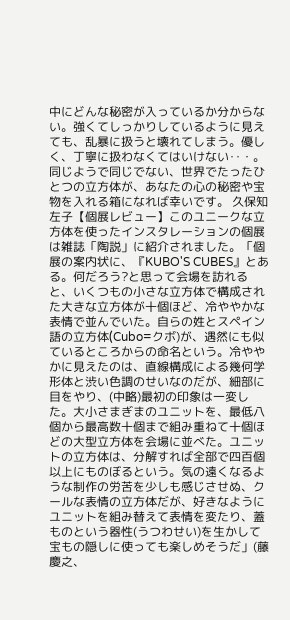中にどんな秘密が入っているか分からない。強くてしっかりしているように見えても、乱暴に扱うと壊れてしまう。優しく、丁寧に扱わなくてはいけない‥・。同じようで同じでない、世界でたったひとつの立方体が、あなたの心の秘密や宝物を入れる箱になれば幸いです。 久保知左子【個展レビュー】このユニークな立方体を使ったインスタレーションの個展は雑誌「陶説」に紹介されました。「個展の案内状に、『KUBO'S CUBES』とある。何だろう?と思って会場を訪れると、いくつもの小さな立方体で構成された大きな立方体が十個ほど、冷ややかな表情で並んでいた。自らの姓とスペイン語の立方体(Cubo=クボ)が、遇然にも似ているところからの命名という。冷ややかに見えたのは、直線構成による幾何学形体と渋い色調のせいなのだが、細部に目をやり、(中略)最初の印象は一変した。大小さまぎまのユニットを、最低八個から最高数十個まで組み重ねて十個ほどの大型立方体を会場に並べた。ユニットの立方体は、分解すれば全部で四百個以上にものぼるという。気の遠くなるような制作の労苦を少しも感じさせぬ、クールな表情の立方体だが、好きなようにユニットを組み替えて表情を変たり、蓋ものという器性(うつわせい)を生かして宝もの隠しに使っても楽しめそうだ」(藤慶之、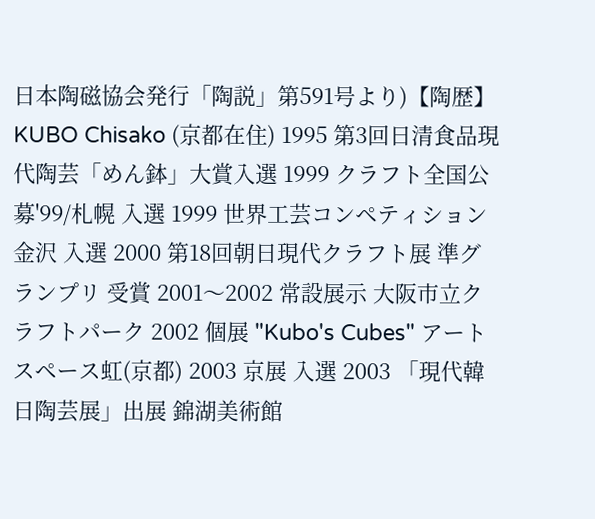日本陶磁協会発行「陶説」第591号より)【陶歴】KUBO Chisako (京都在住) 1995 第3回日清食品現代陶芸「めん鉢」大賞入選 1999 クラフト全国公募'99/札幌 入選 1999 世界工芸コンペティション金沢 入選 2000 第18回朝日現代クラフト展 準グランプリ 受賞 2001〜2002 常設展示 大阪市立クラフトパーク 2002 個展 "Kubo's Cubes" アートスペース虹(京都) 2003 京展 入選 2003 「現代韓日陶芸展」出展 錦湖美術館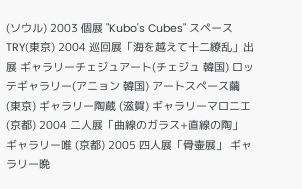(ソウル) 2003 個展 "Kubo's Cubes" スペースTRY(東京) 2004 巡回展「海を越えて十二繚乱」出展 ギャラリーチェジュアート(チェジュ 韓国) ロッテギャラリー(アニョン 韓国) アートスペース繭 (東京) ギャラリー陶蔵 (滋賀) ギャラリーマロニエ (京都) 2004 二人展「曲線のガラス+直線の陶」 ギャラリー唯 (京都) 2005 四人展「骨壷展」 ギャラリー晩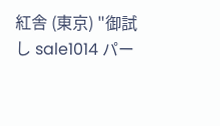紅舎 (東京) "御試し sale1014 パー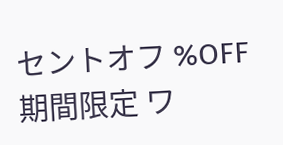セントオフ %OFF 期間限定 ワ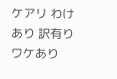ケアリ わけあり 訳有り ワケあり